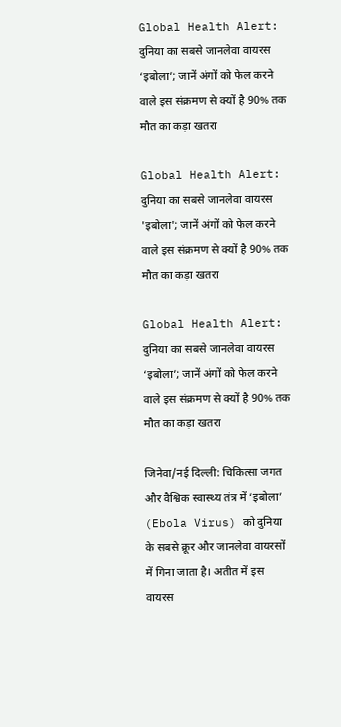Global Health Alert: दुनिया का सबसे जानलेवा वायरस ‘इबोला’; जानें अंगों को फेल करने वाले इस संक्रमण से क्यों है 90% तक मौत का कड़ा खतरा

Global Health Alert: दुनिया का सबसे जानलेवा वायरस 'इबोला'; जानें अंगों को फेल करने वाले इस संक्रमण से क्यों है 90% तक मौत का कड़ा खतरा

Global Health Alert: दुनिया का सबसे जानलेवा वायरस ‘इबोला’; जानें अंगों को फेल करने वाले इस संक्रमण से क्यों है 90% तक मौत का कड़ा खतरा

जिनेवा/नई दिल्ली: चिकित्सा जगत और वैश्विक स्वास्थ्य तंत्र में ‘इबोला’ (Ebola Virus) को दुनिया के सबसे क्रूर और जानलेवा वायरसों में गिना जाता है। अतीत में इस वायरस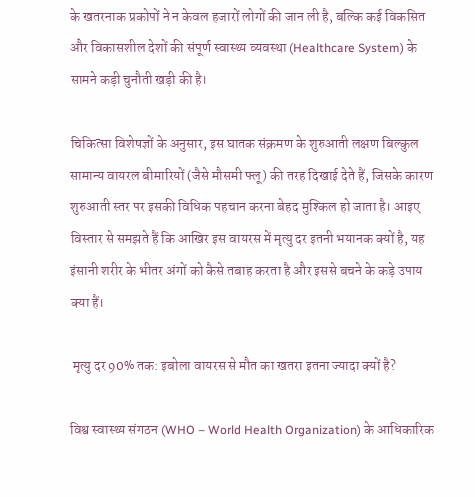के खतरनाक प्रकोपों ने न केवल हजारों लोगों की जान ली है, बल्कि कई विकसित और विकासशील देशों की संपूर्ण स्वास्थ्य व्यवस्था (Healthcare System) के सामने कड़ी चुनौती खड़ी की है।

चिकित्सा विशेषज्ञों के अनुसार, इस घातक संक्रमण के शुरुआती लक्षण बिल्कुल सामान्य वायरल बीमारियों (जैसे मौसमी फ्लू) की तरह दिखाई देते हैं, जिसके कारण शुरुआती स्तर पर इसकी विधिक पहचान करना बेहद मुश्किल हो जाता है। आइए विस्तार से समझते हैं कि आखिर इस वायरस में मृत्यु दर इतनी भयानक क्यों है, यह इंसानी शरीर के भीतर अंगों को कैसे तबाह करता है और इससे बचने के कड़े उपाय क्या हैं।

 मृत्यु दर 90% तक: इबोला वायरस से मौत का खतरा इतना ज्यादा क्यों है?

विश्व स्वास्थ्य संगठन (WHO – World Health Organization) के आधिकारिक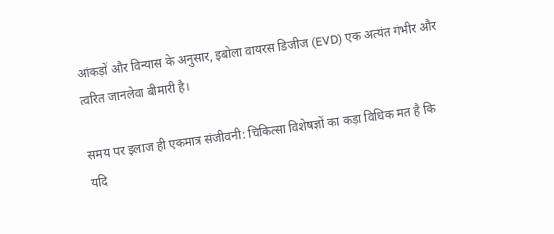आंकड़ों और विन्यास के अनुसार, इबोला वायरस डिजीज (EVD) एक अत्यंत गंभीर और त्वरित जानलेवा बीमारी है।

समय पर इलाज ही एकमात्र संजीवनी: चिकित्सा विशेषज्ञों का कड़ा विधिक मत है कि यदि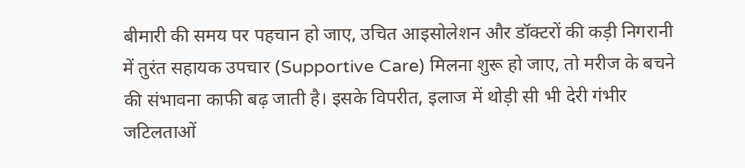बीमारी की समय पर पहचान हो जाए, उचित आइसोलेशन और डॉक्टरों की कड़ी निगरानी में तुरंत सहायक उपचार (Supportive Care) मिलना शुरू हो जाए, तो मरीज के बचने की संभावना काफी बढ़ जाती है। इसके विपरीत, इलाज में थोड़ी सी भी देरी गंभीर जटिलताओं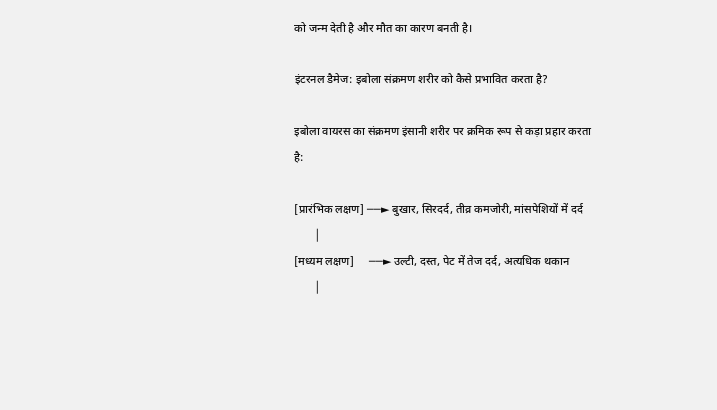को जन्म देती है और मौत का कारण बनती है।

इंटरनल डैमेज: इबोला संक्रमण शरीर को कैसे प्रभावित करता है?

इबोला वायरस का संक्रमण इंसानी शरीर पर क्रमिक रूप से कड़ा प्रहार करता है:

[प्रारंभिक लक्षण] ──► बुखार, सिरदर्द, तीव्र कमजोरी, मांसपेशियों में दर्द
       │
[मध्यम लक्षण]     ──► उल्टी, दस्त, पेट में तेज दर्द, अत्यधिक थकान
       │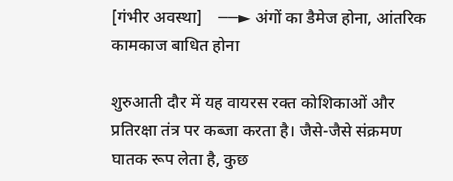[गंभीर अवस्था]    ──► अंगों का डैमेज होना, आंतरिक कामकाज बाधित होना

शुरुआती दौर में यह वायरस रक्त कोशिकाओं और प्रतिरक्षा तंत्र पर कब्जा करता है। जैसे-जैसे संक्रमण घातक रूप लेता है, कुछ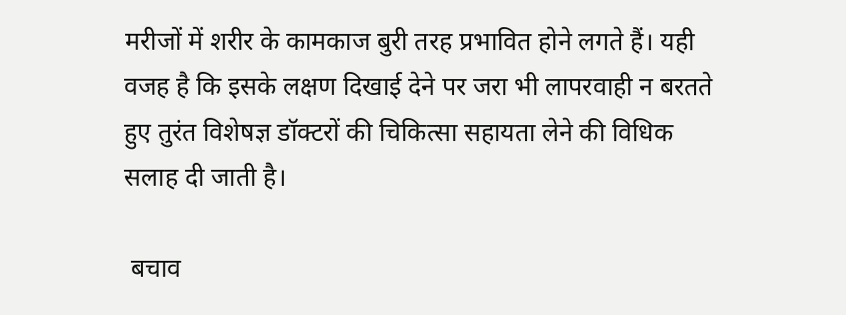मरीजों में शरीर के कामकाज बुरी तरह प्रभावित होने लगते हैं। यही वजह है कि इसके लक्षण दिखाई देने पर जरा भी लापरवाही न बरतते हुए तुरंत विशेषज्ञ डॉक्टरों की चिकित्सा सहायता लेने की विधिक सलाह दी जाती है।

 बचाव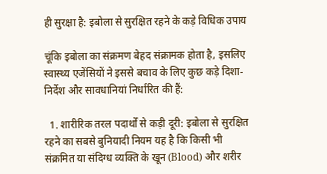ही सुरक्षा है: इबोला से सुरक्षित रहने के कड़े विधिक उपाय

चूंकि इबोला का संक्रमण बेहद संक्रामक होता है, इसलिए स्वास्थ्य एजेंसियों ने इससे बचाव के लिए कुछ कड़े दिशा-निर्देश और सावधानियां निर्धारित की हैं:

  1. शारीरिक तरल पदार्थों से कड़ी दूरी: इबोला से सुरक्षित रहने का सबसे बुनियादी नियम यह है कि किसी भी संक्रमित या संदिग्ध व्यक्ति के खून (Blood) और शरीर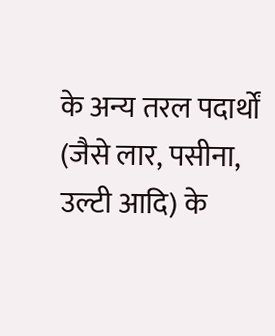के अन्य तरल पदार्थों (जैसे लार, पसीना, उल्टी आदि) के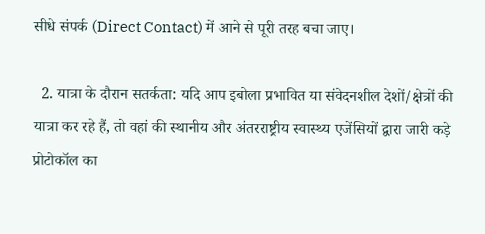सीधे संपर्क (Direct Contact) में आने से पूरी तरह बचा जाए।

  2. यात्रा के दौरान सतर्कता: यदि आप इबोला प्रभावित या संवेदनशील देशों/क्षेत्रों की यात्रा कर रहे हैं, तो वहां की स्थानीय और अंतरराष्ट्रीय स्वास्थ्य एजेंसियों द्वारा जारी कड़े प्रोटोकॉल का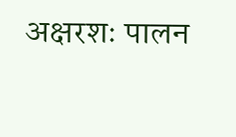अक्षरशः पालन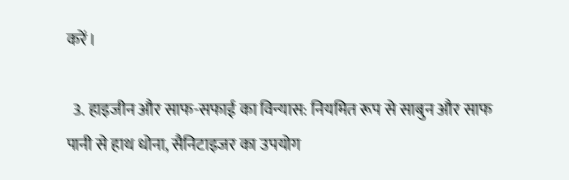करें।

  3. हाइजीन और साफ-सफाई का विन्यास: नियमित रूप से साबुन और साफ पानी से हाथ धोना, सैनिटाइजर का उपयोग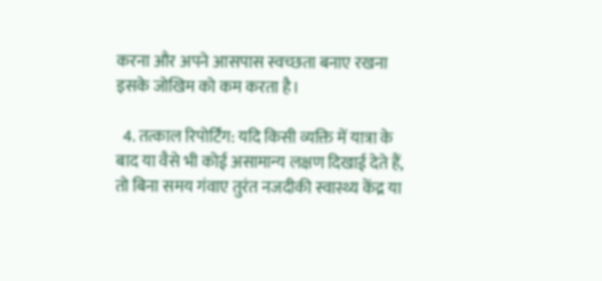करना और अपने आसपास स्वच्छता बनाए रखना इसके जोखिम को कम करता है।

  4. तत्काल रिपोर्टिंग: यदि किसी व्यक्ति में यात्रा के बाद या वैसे भी कोई असामान्य लक्षण दिखाई देते हैं, तो बिना समय गंवाए तुरंत नजदीकी स्वास्थ्य केंद्र या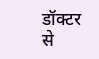डॉक्टर से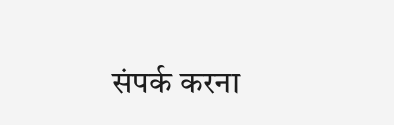संपर्क करना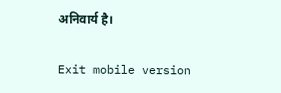अनिवार्य है।

Exit mobile version